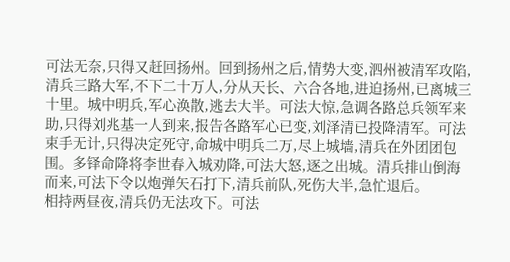可法无奈,只得又赶回扬州。回到扬州之后,情势大变,泗州被清军攻陷,清兵三路大军,不下二十万人,分从天长、六合各地,进迫扬州,已离城三十里。城中明兵,军心涣散,逃去大半。可法大惊,急调各路总兵领军来助,只得刘兆基一人到来,报告各路军心已变,刘泽清已投降清军。可法束手无计,只得决定死守,命城中明兵二万,尽上城墙,清兵在外团团包围。多铎命降将李世春入城劝降,可法大怒,逐之出城。清兵排山倒海而来,可法下令以炮弹矢石打下,清兵前队,死伤大半,急忙退后。
相持两昼夜,清兵仍无法攻下。可法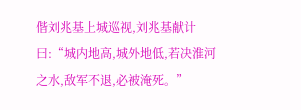偕刘兆基上城巡视,刘兆基献计曰:“城内地高,城外地低,若决淮河之水,敌军不退,必被淹死。”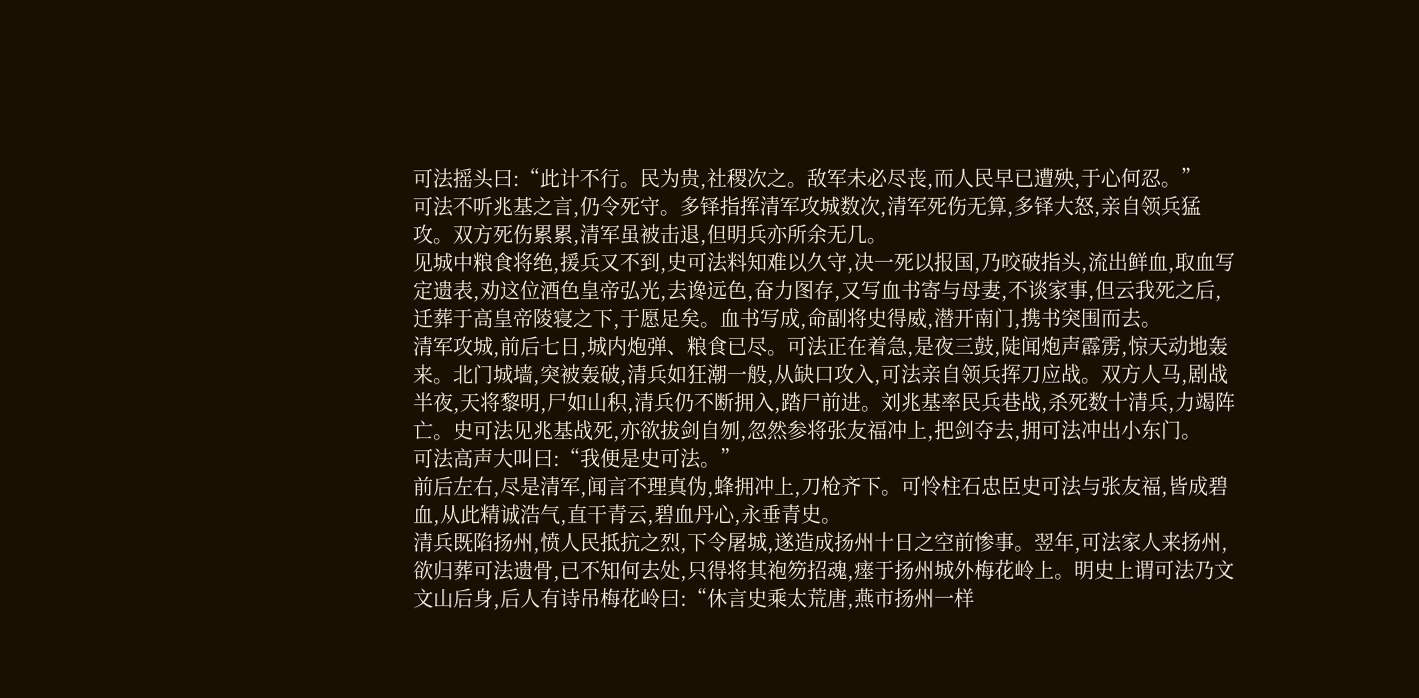可法摇头曰:“此计不行。民为贵,社稷次之。敌军未必尽丧,而人民早已遭殃,于心何忍。”
可法不听兆基之言,仍令死守。多铎指挥清军攻城数次,清军死伤无算,多铎大怒,亲自领兵猛攻。双方死伤累累,清军虽被击退,但明兵亦所余无几。
见城中粮食将绝,援兵又不到,史可法料知难以久守,决一死以报国,乃咬破指头,流出鲜血,取血写定遗表,劝这位酒色皇帝弘光,去谗远色,奋力图存,又写血书寄与母妻,不谈家事,但云我死之后,迁葬于高皇帝陵寝之下,于愿足矣。血书写成,命副将史得威,潜开南门,携书突围而去。
清军攻城,前后七日,城内炮弹、粮食已尽。可法正在着急,是夜三鼓,陡闻炮声霹雳,惊天动地轰来。北门城墙,突被轰破,清兵如狂潮一般,从缺口攻入,可法亲自领兵挥刀应战。双方人马,剧战半夜,天将黎明,尸如山积,清兵仍不断拥入,踏尸前进。刘兆基率民兵巷战,杀死数十清兵,力竭阵亡。史可法见兆基战死,亦欲拔剑自刎,忽然参将张友福冲上,把剑夺去,拥可法冲出小东门。
可法高声大叫曰:“我便是史可法。”
前后左右,尽是清军,闻言不理真伪,蜂拥冲上,刀枪齐下。可怜柱石忠臣史可法与张友福,皆成碧血,从此精诚浩气,直干青云,碧血丹心,永垂青史。
清兵既陷扬州,愤人民抵抗之烈,下令屠城,遂造成扬州十日之空前惨事。翌年,可法家人来扬州,欲归葬可法遗骨,已不知何去处,只得将其袍笏招魂,瘗于扬州城外梅花岭上。明史上谓可法乃文文山后身,后人有诗吊梅花岭曰:“休言史乘太荒唐,燕市扬州一样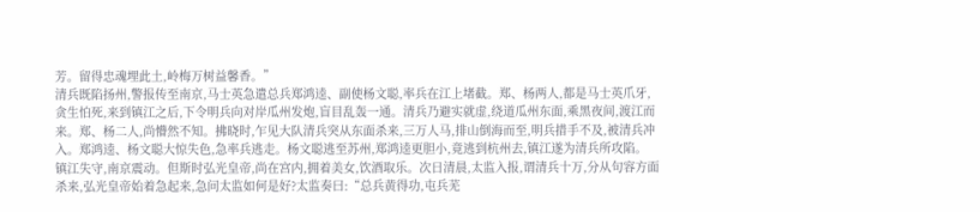芳。留得忠魂埋此土,岭梅万树益馨香。”
清兵既陷扬州,警报传至南京,马士英急遣总兵郑鸿逵、副使杨文聪,率兵在江上堵截。郑、杨两人,都是马士英爪牙,贪生怕死,来到镇江之后,下令明兵向对岸瓜州发炮,盲目乱轰一通。清兵乃避实就虚,绕道瓜州东面,乘黑夜间,渡江而来。郑、杨二人,尚懵然不知。拂晓时,乍见大队清兵突从东面杀来,三万人马,排山倒海而至,明兵措手不及,被清兵冲入。郑鸿逵、杨文聪大惊失色,急率兵逃走。杨文聪逃至苏州,郑鸿逵更胆小,竟逃到杭州去,镇江遂为清兵所攻陷。
镇江失守,南京震动。但斯时弘光皇帝,尚在宫内,拥着美女,饮酒取乐。次日清晨,太监入报,谓清兵十万,分从句容方面杀来,弘光皇帝始着急起来,急问太监如何是好?太监奏曰:“总兵黄得功,屯兵芜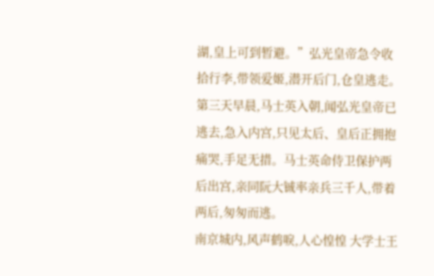湖,皇上可到暂避。”弘光皇帝急令收拾行李,带领爱姬,潜开后门,仓皇逃走。
第三天早晨,马士英入朝,闻弘光皇帝已逃去,急入内宫,只见太后、皇后正拥抱痛哭,手足无措。马士英命侍卫保护两后出宫,亲同阮大铖率亲兵三千人,带着两后,匆匆而逃。
南京城内,风声鹤唳,人心惶惶 大学士王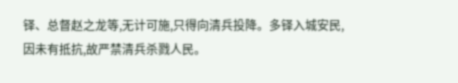铎、总督赵之龙等,无计可施,只得向清兵投降。多铎入城安民,因未有抵抗,故严禁清兵杀戮人民。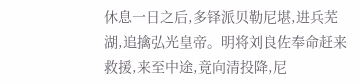休息一日之后,多铎派贝勒尼堪,进兵芜湖,追擒弘光皇帝。明将刘良佐奉命赶来救援,来至中途,竟向清投降,尼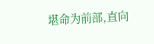堪命为前部,直向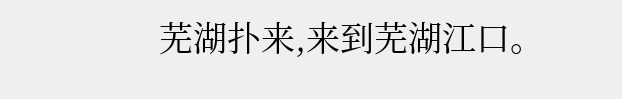芜湖扑来,来到芜湖江口。